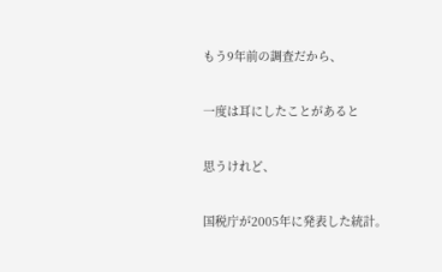もう9年前の調査だから、


一度は耳にしたことがあると


思うけれど、


国税庁が2005年に発表した統計。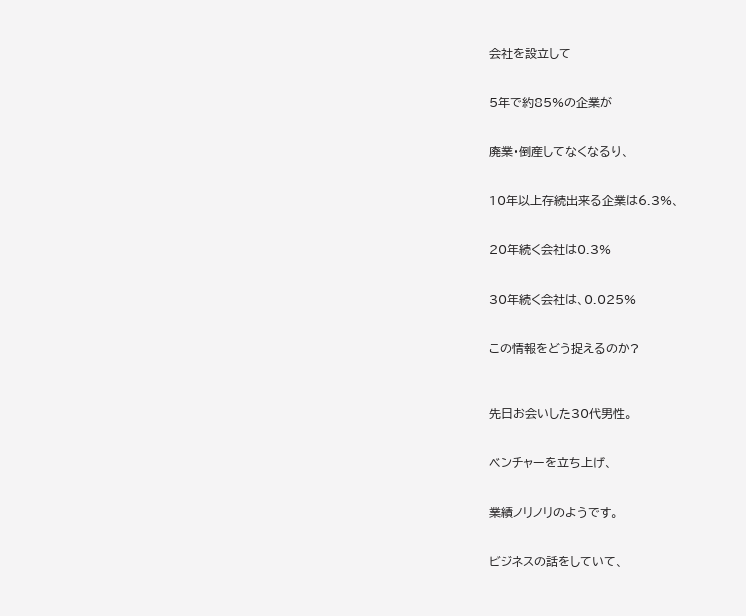会社を設立して


5年で約85%の企業が


廃業・倒産してなくなるり、


10年以上存続出来る企業は6.3%、


20年続く会社は0.3%


30年続く会社は、0.025%


この情報をどう捉えるのか?



先日お会いした30代男性。


ベンチャーを立ち上げ、


業績ノリノリのようです。


ビジネスの話をしていて、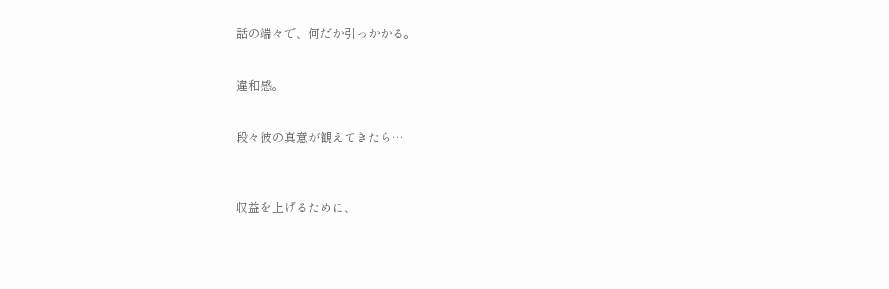話の端々で、何だか引っかかる。


違和感。


段々彼の真意が観えてきたら…



収益を上げるために、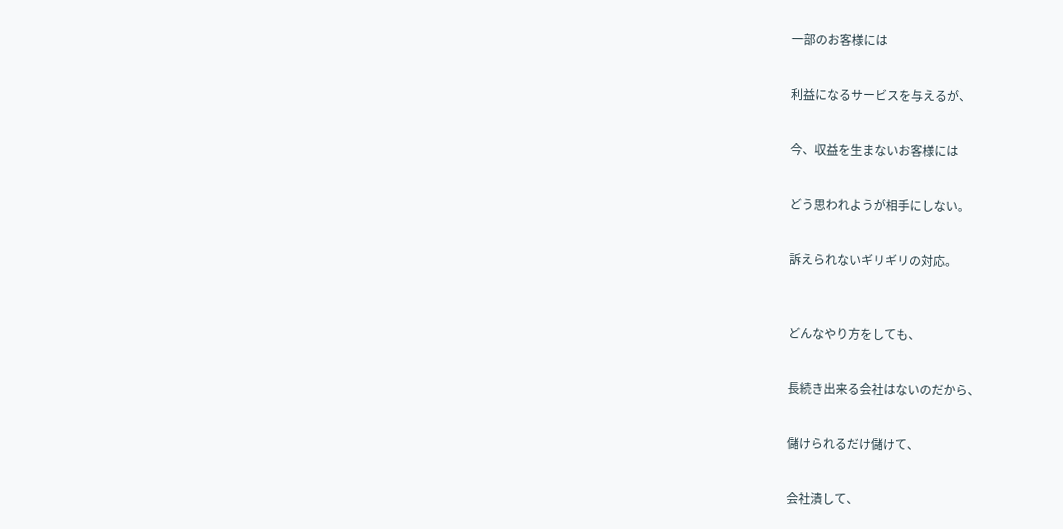一部のお客様には


利益になるサービスを与えるが、


今、収益を生まないお客様には


どう思われようが相手にしない。


訴えられないギリギリの対応。



どんなやり方をしても、


長続き出来る会社はないのだから、


儲けられるだけ儲けて、


会社潰して、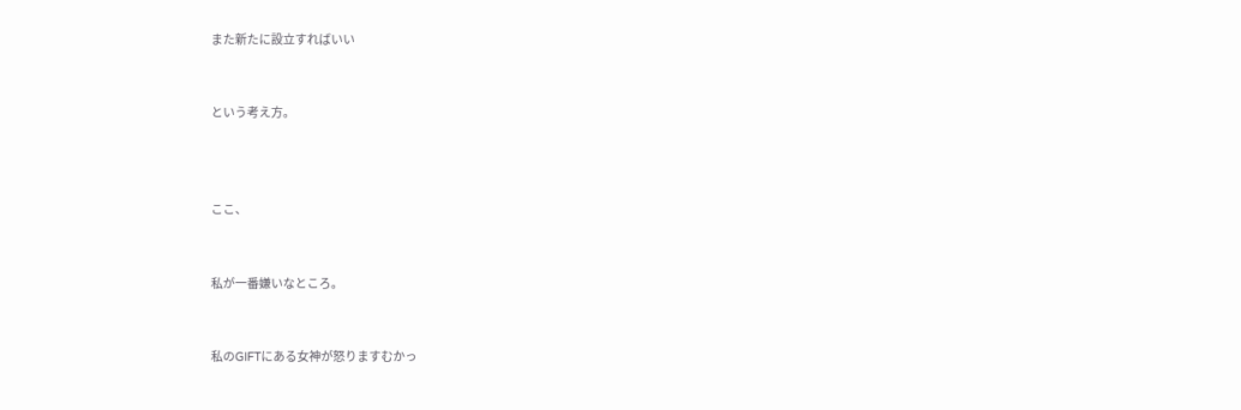また新たに設立すればいい


という考え方。



ここ、


私が一番嫌いなところ。


私のGIFTにある女神が怒りますむかっ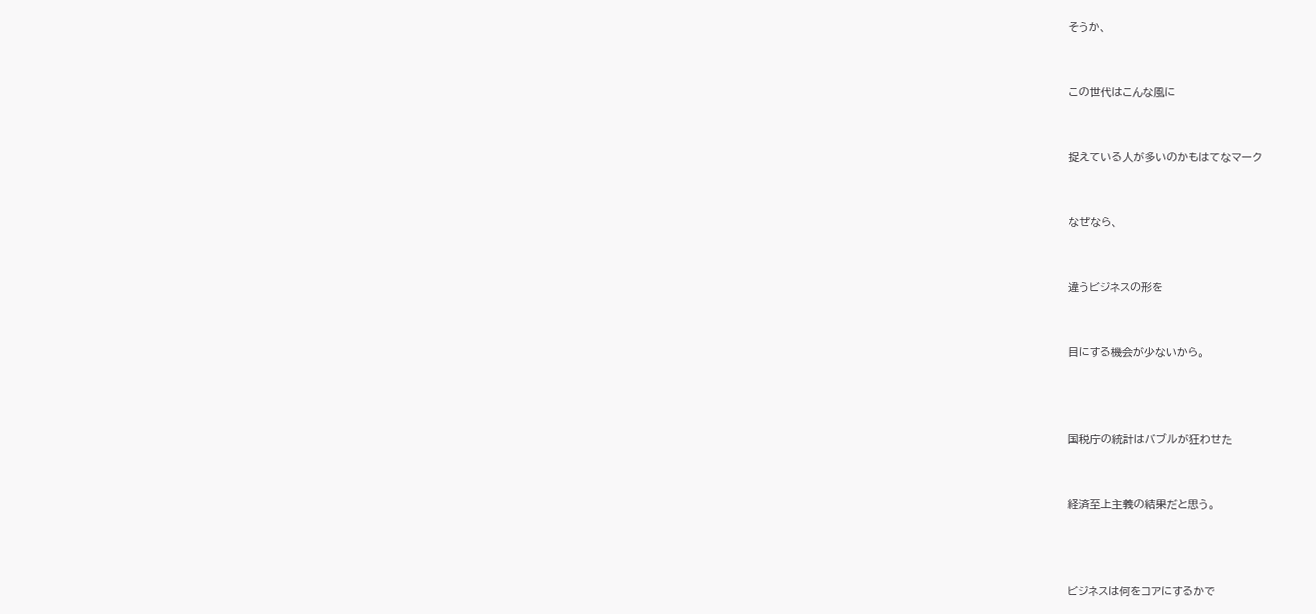そうか、


この世代はこんな風に


捉えている人が多いのかもはてなマーク


なぜなら、


違うビジネスの形を


目にする機会が少ないから。



国税庁の統計はバブルが狂わせた


経済至上主義の結果だと思う。



ビジネスは何をコアにするかで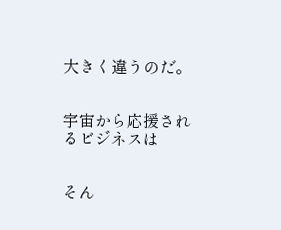大きく違うのだ。


宇宙から応援されるビジネスは


そん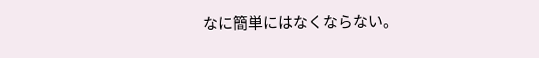なに簡単にはなくならない。